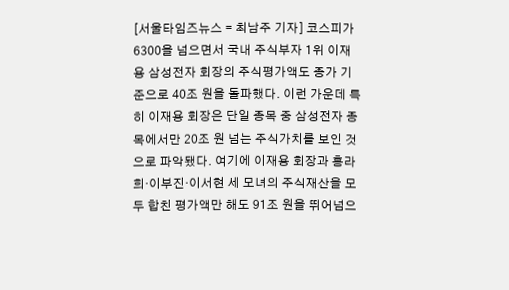[서울타임즈뉴스 = 최남주 기자] 코스피가 6300을 넘으면서 국내 주식부자 1위 이재용 삼성전자 회장의 주식평가액도 종가 기준으로 40조 원을 돌파했다. 이런 가운데 특히 이재용 회장은 단일 종목 중 삼성전자 종목에서만 20조 원 넘는 주식가치를 보인 것으로 파악됐다. 여기에 이재용 회장과 홍라희·이부진·이서현 세 모녀의 주식재산을 모두 합친 평가액만 해도 91조 원을 뛰어넘으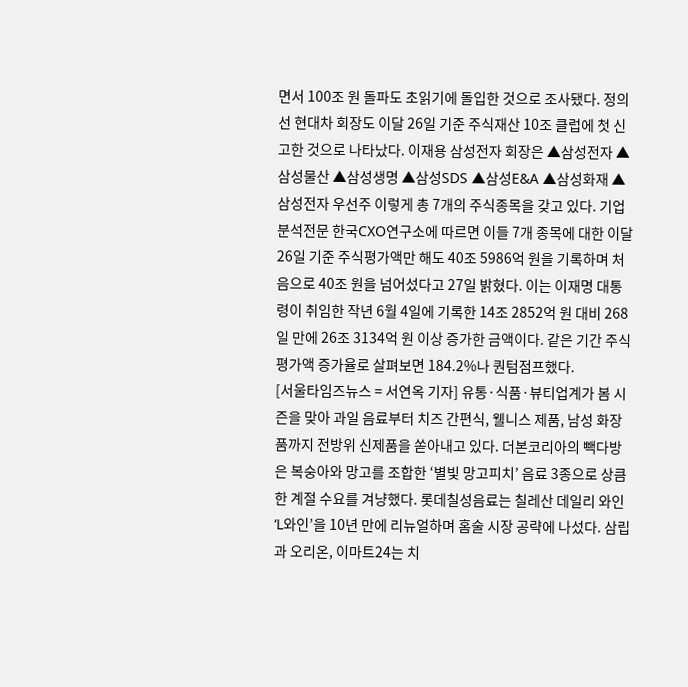면서 100조 원 돌파도 초읽기에 돌입한 것으로 조사됐다. 정의선 현대차 회장도 이달 26일 기준 주식재산 10조 클럽에 첫 신고한 것으로 나타났다. 이재용 삼성전자 회장은 ▲삼성전자 ▲삼성물산 ▲삼성생명 ▲삼성SDS ▲삼성E&A ▲삼성화재 ▲삼성전자 우선주 이렇게 총 7개의 주식종목을 갖고 있다. 기업분석전문 한국CXO연구소에 따르면 이들 7개 종목에 대한 이달 26일 기준 주식평가액만 해도 40조 5986억 원을 기록하며 처음으로 40조 원을 넘어섰다고 27일 밝혔다. 이는 이재명 대통령이 취임한 작년 6월 4일에 기록한 14조 2852억 원 대비 268일 만에 26조 3134억 원 이상 증가한 금액이다. 같은 기간 주식평가액 증가율로 살펴보면 184.2%나 퀀텀점프했다.
[서울타임즈뉴스 = 서연옥 기자] 유통·식품·뷰티업계가 봄 시즌을 맞아 과일 음료부터 치즈 간편식, 웰니스 제품, 남성 화장품까지 전방위 신제품을 쏟아내고 있다. 더본코리아의 빽다방은 복숭아와 망고를 조합한 ‘별빛 망고피치’ 음료 3종으로 상큼한 계절 수요를 겨냥했다. 롯데칠성음료는 칠레산 데일리 와인 ‘L와인’을 10년 만에 리뉴얼하며 홈술 시장 공략에 나섰다. 삼립과 오리온, 이마트24는 치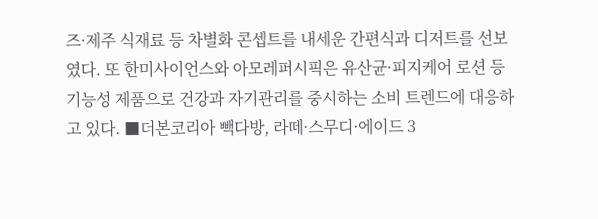즈·제주 식재료 등 차별화 콘셉트를 내세운 간편식과 디저트를 선보였다. 또 한미사이언스와 아모레퍼시픽은 유산균·피지케어 로션 등 기능성 제품으로 건강과 자기관리를 중시하는 소비 트렌드에 대응하고 있다. ■더본코리아 빽다방, 라떼·스무디·에이드 3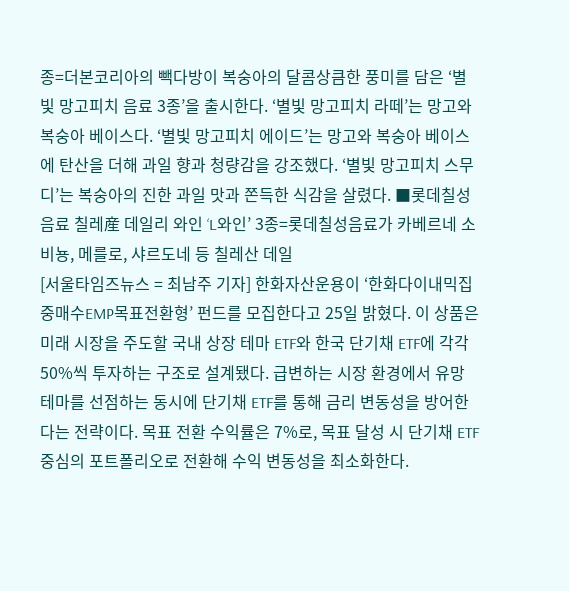종=더본코리아의 빽다방이 복숭아의 달콤상큼한 풍미를 담은 ‘별빛 망고피치 음료 3종’을 출시한다. ‘별빛 망고피치 라떼’는 망고와 복숭아 베이스다. ‘별빛 망고피치 에이드’는 망고와 복숭아 베이스에 탄산을 더해 과일 향과 청량감을 강조했다. ‘별빛 망고피치 스무디’는 복숭아의 진한 과일 맛과 쫀득한 식감을 살렸다. ■롯데칠성음료 칠레産 데일리 와인 ‘L와인’ 3종=롯데칠성음료가 카베르네 소비뇽, 메를로, 샤르도네 등 칠레산 데일
[서울타임즈뉴스 = 최남주 기자] 한화자산운용이 ‘한화다이내믹집중매수EMP목표전환형’ 펀드를 모집한다고 25일 밝혔다. 이 상품은 미래 시장을 주도할 국내 상장 테마 ETF와 한국 단기채 ETF에 각각 50%씩 투자하는 구조로 설계됐다. 급변하는 시장 환경에서 유망 테마를 선점하는 동시에 단기채 ETF를 통해 금리 변동성을 방어한다는 전략이다. 목표 전환 수익률은 7%로, 목표 달성 시 단기채 ETF 중심의 포트폴리오로 전환해 수익 변동성을 최소화한다.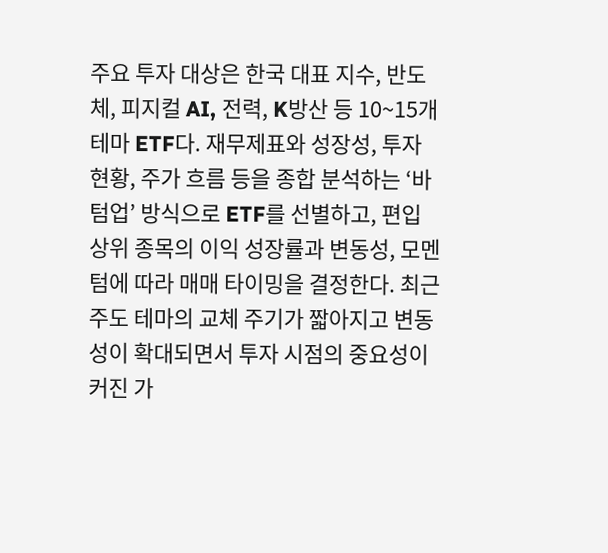주요 투자 대상은 한국 대표 지수, 반도체, 피지컬 AI, 전력, K방산 등 10~15개 테마 ETF다. 재무제표와 성장성, 투자 현황, 주가 흐름 등을 종합 분석하는 ‘바텀업’ 방식으로 ETF를 선별하고, 편입 상위 종목의 이익 성장률과 변동성, 모멘텀에 따라 매매 타이밍을 결정한다. 최근 주도 테마의 교체 주기가 짧아지고 변동성이 확대되면서 투자 시점의 중요성이 커진 가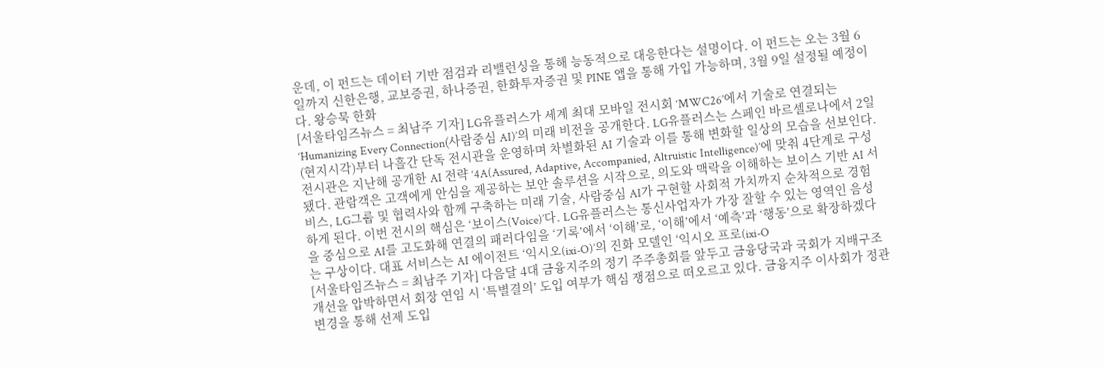운데, 이 펀드는 데이터 기반 점검과 리밸런싱을 통해 능동적으로 대응한다는 설명이다. 이 펀드는 오는 3월 6일까지 신한은행, 교보증권, 하나증권, 한화투자증권 및 PINE 앱을 통해 가입 가능하며, 3월 9일 설정될 예정이다. 왕승묵 한화
[서울타임즈뉴스 = 최남주 기자] LG유플러스가 세계 최대 모바일 전시회 ‘MWC26’에서 기술로 연결되는 ‘Humanizing Every Connection(사람중심 AI)’의 미래 비전을 공개한다. LG유플러스는 스페인 바르셀로나에서 2일(현지시각)부터 나흘간 단독 전시관을 운영하며 차별화된 AI 기술과 이를 통해 변화할 일상의 모습을 선보인다. 전시관은 지난해 공개한 AI 전략 ‘4A(Assured, Adaptive, Accompanied, Altruistic Intelligence)’에 맞춰 4단계로 구성됐다. 관람객은 고객에게 안심을 제공하는 보안 솔루션을 시작으로, 의도와 맥락을 이해하는 보이스 기반 AI 서비스, LG그룹 및 협력사와 함께 구축하는 미래 기술, 사람중심 AI가 구현할 사회적 가치까지 순차적으로 경험하게 된다. 이번 전시의 핵심은 ‘보이스(Voice)’다. LG유플러스는 통신사업자가 가장 잘할 수 있는 영역인 음성을 중심으로 AI를 고도화해 연결의 패러다임을 ‘기록’에서 ‘이해’로, ‘이해’에서 ‘예측’과 ‘행동’으로 확장하겠다는 구상이다. 대표 서비스는 AI 에이전트 ‘익시오(ixi-O)’의 진화 모델인 ‘익시오 프로(ixi-O
[서울타임즈뉴스 = 최남주 기자] 다음달 4대 금융지주의 정기 주주총회를 앞두고 금융당국과 국회가 지배구조 개선을 압박하면서 회장 연임 시 ‘특별결의’ 도입 여부가 핵심 쟁점으로 떠오르고 있다. 금융지주 이사회가 정관 변경을 통해 선제 도입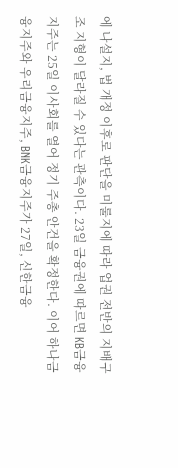에 나설지, 법 개정 이후로 판단을 미룰지에 따라 업권 전반의 지배구조 지형이 달라질 수 있다는 관측이다. 23일 금융권에 따르면 KB금융지주는 25일 이사회를 열어 정기 주총 안건을 확정한다. 이어 하나금융지주와 우리금융지주, BNK금융지주가 27일, 신한금융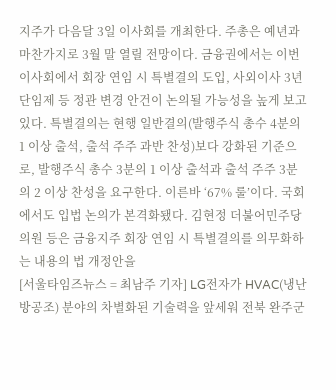지주가 다음달 3일 이사회를 개최한다. 주총은 예년과 마찬가지로 3월 말 열릴 전망이다. 금융권에서는 이번 이사회에서 회장 연임 시 특별결의 도입, 사외이사 3년 단임제 등 정관 변경 안건이 논의될 가능성을 높게 보고 있다. 특별결의는 현행 일반결의(발행주식 총수 4분의 1 이상 출석, 출석 주주 과반 찬성)보다 강화된 기준으로, 발행주식 총수 3분의 1 이상 출석과 출석 주주 3분의 2 이상 찬성을 요구한다. 이른바 ‘67% 룰’이다. 국회에서도 입법 논의가 본격화됐다. 김현정 더불어민주당 의원 등은 금융지주 회장 연임 시 특별결의를 의무화하는 내용의 법 개정안을
[서울타임즈뉴스 = 최남주 기자] LG전자가 HVAC(냉난방공조) 분야의 차별화된 기술력을 앞세워 전북 완주군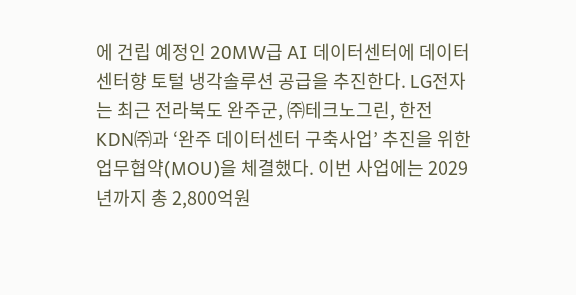에 건립 예정인 20MW급 AI 데이터센터에 데이터센터향 토털 냉각솔루션 공급을 추진한다. LG전자는 최근 전라북도 완주군, ㈜테크노그린, 한전KDN㈜과 ‘완주 데이터센터 구축사업’ 추진을 위한 업무협약(MOU)을 체결했다. 이번 사업에는 2029년까지 총 2,800억원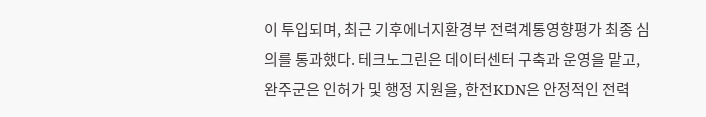이 투입되며, 최근 기후에너지환경부 전력계통영향평가 최종 심의를 통과했다. 테크노그린은 데이터센터 구축과 운영을 맡고, 완주군은 인허가 및 행정 지원을, 한전KDN은 안정적인 전력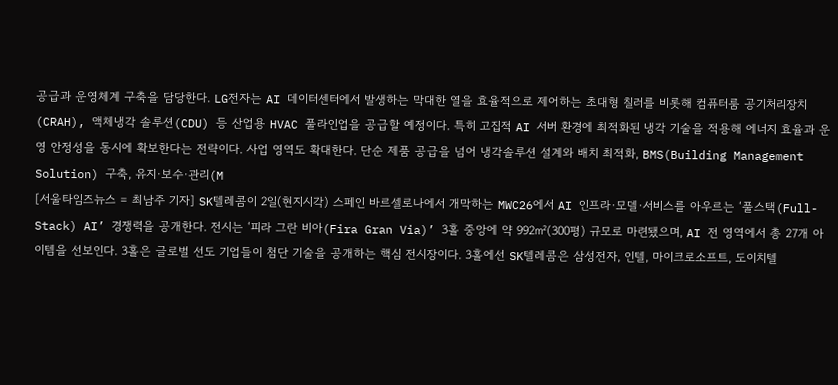공급과 운영체계 구축을 담당한다. LG전자는 AI 데이터센터에서 발생하는 막대한 열을 효율적으로 제어하는 초대형 칠러를 비롯해 컴퓨터룸 공기처리장치(CRAH), 액체냉각 솔루션(CDU) 등 산업용 HVAC 풀라인업을 공급할 예정이다. 특히 고집적 AI 서버 환경에 최적화된 냉각 기술을 적용해 에너지 효율과 운영 안정성을 동시에 확보한다는 전략이다. 사업 영역도 확대한다. 단순 제품 공급을 넘어 냉각솔루션 설계와 배치 최적화, BMS(Building Management Solution) 구축, 유지·보수·관리(M
[서울타임즈뉴스 = 최남주 기자] SK텔레콤이 2일(현지시각) 스페인 바르셀로나에서 개막하는 MWC26에서 AI 인프라·모델·서비스를 아우르는 ‘풀스택(Full-Stack) AI’ 경쟁력을 공개한다. 전시는 ‘피라 그란 비아(Fira Gran Via)’ 3홀 중앙에 약 992㎡(300평) 규모로 마련됐으며, AI 전 영역에서 총 27개 아이템을 선보인다. 3홀은 글로벌 선도 기업들이 첨단 기술을 공개하는 핵심 전시장이다. 3홀에선 SK텔레콤은 삼성전자, 인텔, 마이크로소프트, 도이치텔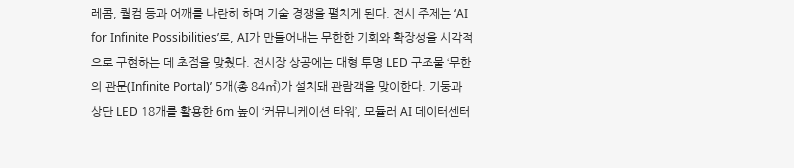레콤, 퀄컴 등과 어깨를 나란히 하며 기술 경쟁을 펼치게 된다. 전시 주제는 ‘AI for Infinite Possibilities’로, AI가 만들어내는 무한한 기회와 확장성을 시각적으로 구현하는 데 초점을 맞췄다. 전시장 상공에는 대형 투명 LED 구조물 ‘무한의 관문(Infinite Portal)’ 5개(총 84㎡)가 설치돼 관람객을 맞이한다. 기둥과 상단 LED 18개를 활용한 6m 높이 ‘커뮤니케이션 타워’, 모듈러 AI 데이터센터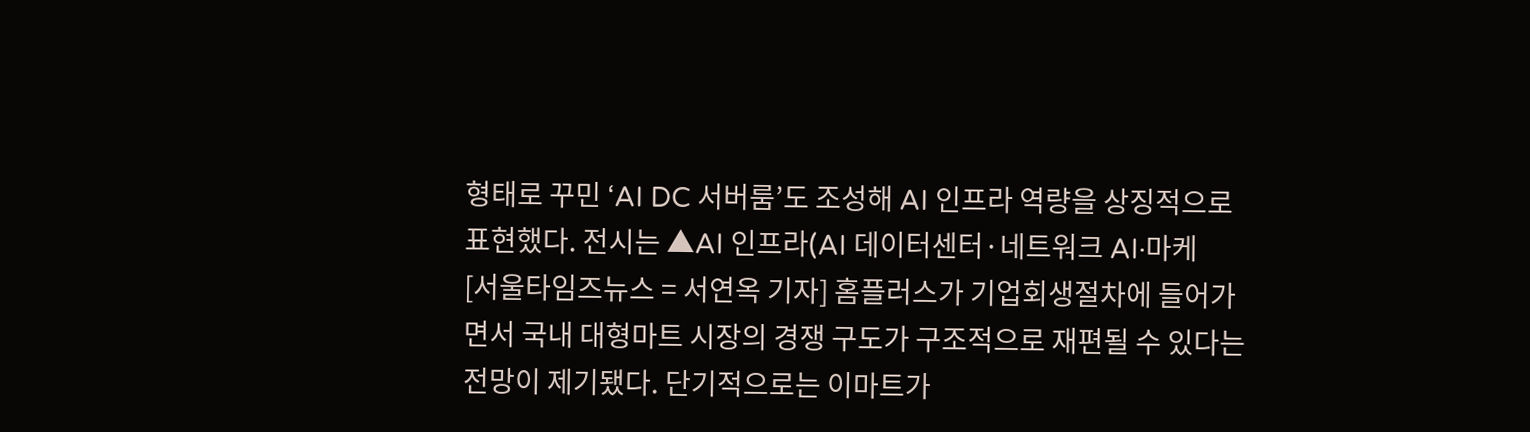형태로 꾸민 ‘AI DC 서버룸’도 조성해 AI 인프라 역량을 상징적으로 표현했다. 전시는 ▲AI 인프라(AI 데이터센터·네트워크 AI·마케
[서울타임즈뉴스 = 서연옥 기자] 홈플러스가 기업회생절차에 들어가면서 국내 대형마트 시장의 경쟁 구도가 구조적으로 재편될 수 있다는 전망이 제기됐다. 단기적으로는 이마트가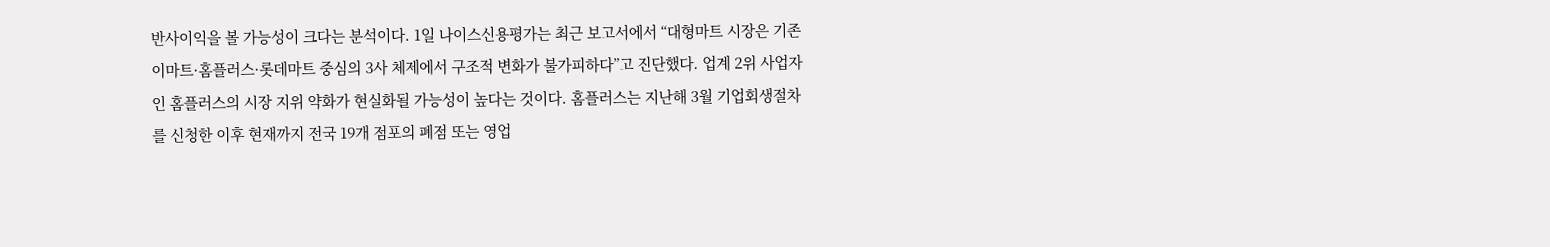반사이익을 볼 가능성이 크다는 분석이다. 1일 나이스신용평가는 최근 보고서에서 “대형마트 시장은 기존 이마트·홈플러스·롯데마트 중심의 3사 체제에서 구조적 변화가 불가피하다”고 진단했다. 업계 2위 사업자인 홈플러스의 시장 지위 약화가 현실화될 가능성이 높다는 것이다. 홈플러스는 지난해 3월 기업회생절차를 신청한 이후 현재까지 전국 19개 점포의 폐점 또는 영업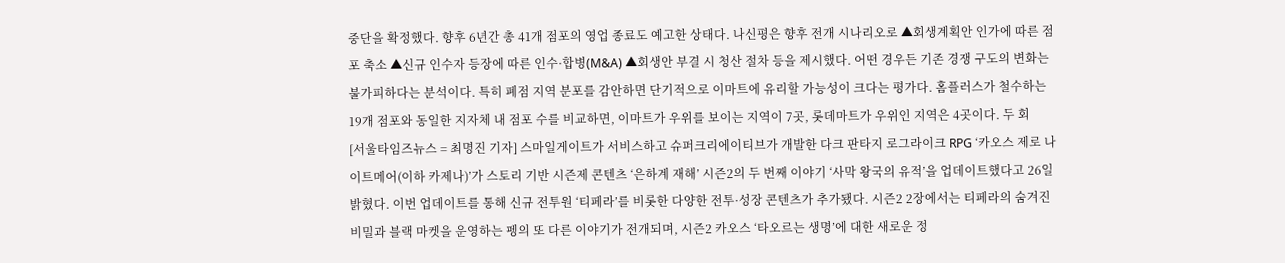중단을 확정했다. 향후 6년간 총 41개 점포의 영업 종료도 예고한 상태다. 나신평은 향후 전개 시나리오로 ▲회생계획안 인가에 따른 점포 축소 ▲신규 인수자 등장에 따른 인수·합병(M&A) ▲회생안 부결 시 청산 절차 등을 제시했다. 어떤 경우든 기존 경쟁 구도의 변화는 불가피하다는 분석이다. 특히 폐점 지역 분포를 감안하면 단기적으로 이마트에 유리할 가능성이 크다는 평가다. 홈플러스가 철수하는 19개 점포와 동일한 지자체 내 점포 수를 비교하면, 이마트가 우위를 보이는 지역이 7곳, 롯데마트가 우위인 지역은 4곳이다. 두 회
[서울타임즈뉴스 = 최명진 기자] 스마일게이트가 서비스하고 슈퍼크리에이티브가 개발한 다크 판타지 로그라이크 RPG ‘카오스 제로 나이트메어(이하 카제나)’가 스토리 기반 시즌제 콘텐츠 ‘은하계 재해’ 시즌2의 두 번째 이야기 ‘사막 왕국의 유적’을 업데이트했다고 26일 밝혔다. 이번 업데이트를 통해 신규 전투원 ‘티페라’를 비롯한 다양한 전투·성장 콘텐츠가 추가됐다. 시즌2 2장에서는 티페라의 숨겨진 비밀과 블랙 마켓을 운영하는 펭의 또 다른 이야기가 전개되며, 시즌2 카오스 ‘타오르는 생명’에 대한 새로운 정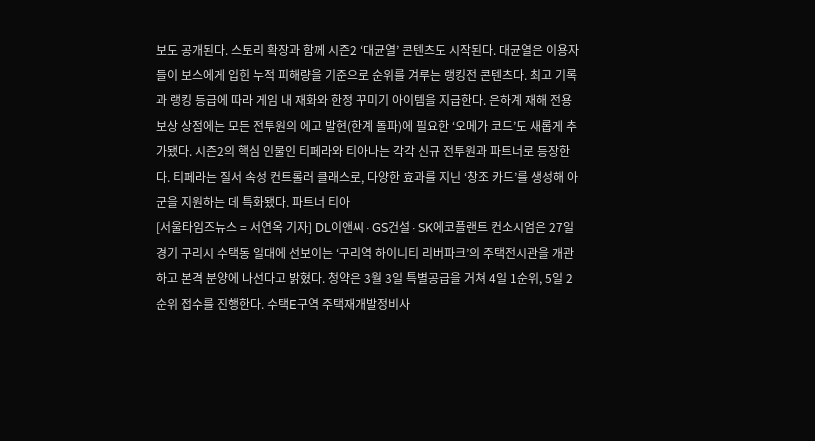보도 공개된다. 스토리 확장과 함께 시즌2 ‘대균열’ 콘텐츠도 시작된다. 대균열은 이용자들이 보스에게 입힌 누적 피해량을 기준으로 순위를 겨루는 랭킹전 콘텐츠다. 최고 기록과 랭킹 등급에 따라 게임 내 재화와 한정 꾸미기 아이템을 지급한다. 은하계 재해 전용 보상 상점에는 모든 전투원의 에고 발현(한계 돌파)에 필요한 ‘오메가 코드’도 새롭게 추가됐다. 시즌2의 핵심 인물인 티페라와 티아나는 각각 신규 전투원과 파트너로 등장한다. 티페라는 질서 속성 컨트롤러 클래스로, 다양한 효과를 지닌 ‘창조 카드’를 생성해 아군을 지원하는 데 특화됐다. 파트너 티아
[서울타임즈뉴스 = 서연옥 기자] DL이앤씨∙GS건설∙SK에코플랜트 컨소시엄은 27일 경기 구리시 수택동 일대에 선보이는 ‘구리역 하이니티 리버파크’의 주택전시관을 개관하고 본격 분양에 나선다고 밝혔다. 청약은 3월 3일 특별공급을 거쳐 4일 1순위, 5일 2순위 접수를 진행한다. 수택E구역 주택재개발정비사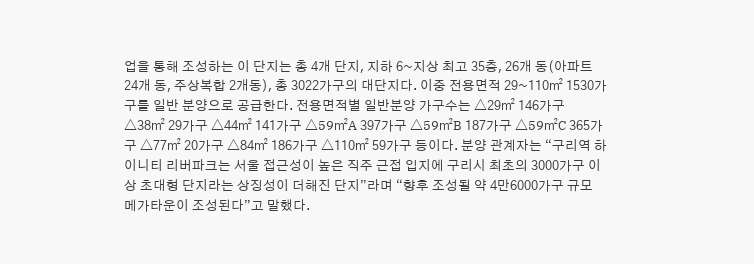업을 통해 조성하는 이 단지는 총 4개 단지, 지하 6~지상 최고 35층, 26개 동(아파트 24개 동, 주상복합 2개동), 총 3022가구의 대단지다. 이중 전용면적 29~110㎡ 1530가구를 일반 분양으로 공급한다. 전용면적별 일반분양 가구수는 △29㎡ 146가구 △38㎡ 29가구 △44㎡ 141가구 △59㎡A 397가구 △59㎡B 187가구 △59㎡C 365가구 △77㎡ 20가구 △84㎡ 186가구 △110㎡ 59가구 등이다. 분양 관계자는 “구리역 하이니티 리버파크는 서울 접근성이 높은 직주 근접 입지에 구리시 최초의 3000가구 이상 초대형 단지라는 상징성이 더해진 단지”라며 “향후 조성될 약 4만6000가구 규모 메가타운이 조성된다”고 말했다.